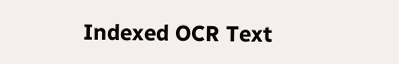Indexed OCR Text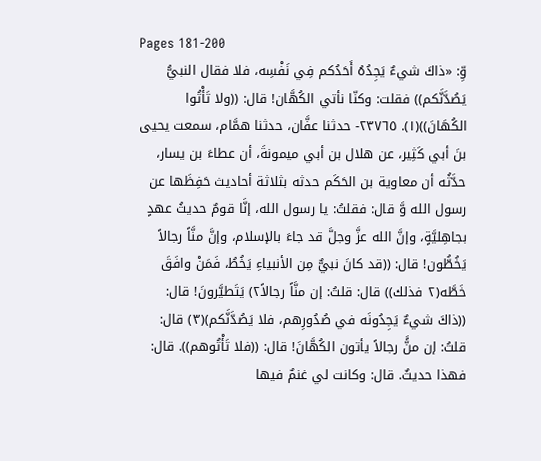Pages 181-200
وِّ: «ذاكَ شيءٌ يَجِدُهُ أَحَدُكم فِي نَفْسِه، فلا فقال النبيُّ يَصُدَّنَّكم)) فقلت: وكنّا نأتي الكُهَّان! قال: ((ولا تَأْتُوا الكُهَانَ))(١). ٢٣٧٦٥- حدثنا عفَّان، حدثنا همَّام، سمعت يحيى بنَ أبي كَثِير، عن هلال بن أبي ميمونةَ، أن عطاءَ بن يسار، حدَّثُه أن معاوية بن الحَكَم حدثه بثلاثة أحاديث حَفِظَها عن رسول الله وَّ قال: فقلتُ: يا رسول الله، إنَّا قومٌ حديثُ عهدٍ بجاهِليَّةٍ، وإنَّ الله عزَّ وجلَّ قد جاءَ بالإسلام، وإنَّ منَّاً رجالاً يَخُطُّون! قال: ((قد كانَ نبيٌّ مِن الأنبياءِ يَخُطُ، فَمَنْ وافَقَ خَطَّه(٢ فذلك)) قال: قلتُ: إن منَّاً رجالا٢ً) يَتَطيَّرونَ! قال: ((ذاكَ شيءٌ يَجِدُونَه في صُدُورِهم، فلا يَصُدَّنَّكم)(٣) قال: قلتُ: إن منًَّ رجالاً يأتون الكُهَّانَ! قال: ((فلا تَأْتُوهم)). قال: فهذا حديثٌ. قال: وكانت لي غنمٌ فيها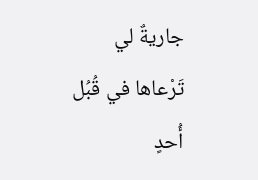جاريةٌ لي تَرْعاها في قُبُل أُحدٍ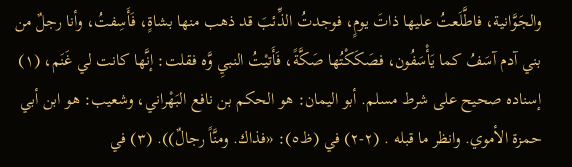والجَوَّانية، فاطَّلَعتُ عليها ذاتَ يومٍ، فوجدتُ الذِّئبَ قد ذهب منها بشاةٍ، فَأَسِفتُ، وأنا رجلٌ من بني آدم آسَفُ كما يَأْسَفُون، فصَكَكْتُها صَكَّةً، فَأَتيْتُ النبيِ وَّه فقلت: إنَّها كانت لي غَنَم، (١) إسناده صحيح على شرط مسلم. أبو اليمان: هو الحكم بن نافع البَهْراني، وشعيب: هو ابن أبي حمزة الأموي. وانظر ما قبله . (٢-٢) في (ظ٥): «فذاك. ومنَّاً رجالٌ)). (٣) في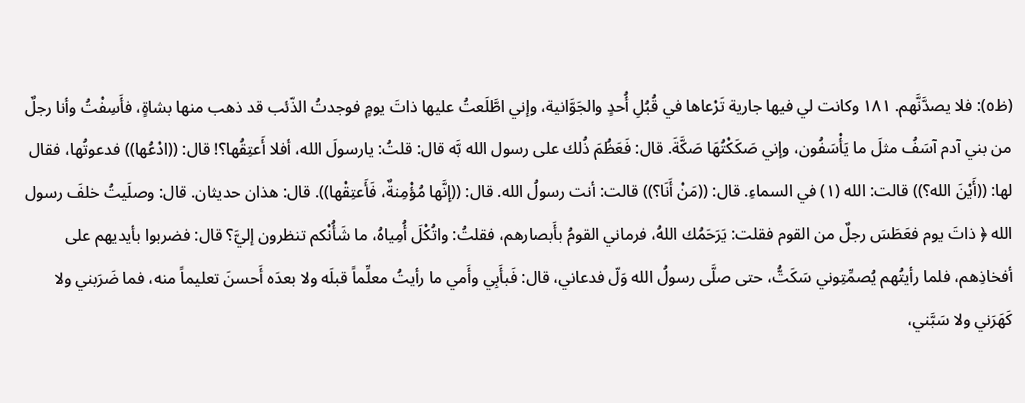(ظ٥): فلا يصدَّنَّهم. ١٨١ وكانت لي فيها جارية تَرْعاها في قُبُلِ أُحدٍ والجَوَّانية، وإني اطَّلَعتُ عليها ذاتَ يومٍ فوجدتُ الذّئب قد ذهب منها بشاةٍ، فأَسِفْتُ وأنا رجلٌ من بني آدم آسَفُ مثلَ ما يَأْسَفُون، وإني صَكَكْتُهَا صَكَّةَ. قال: فَعَظُمَ ذُلك على رسول الله بَّه قال: قلتُ: يارسولَ الله، أفلا أَعتِقُها؟! قال: ((ادْعُها)) فدعوتُها، فقال لها: ((أَيْنَ الله؟)) قالت: الله (١) في السماءِ. قال: ((مَنْ أَنَا؟)) قالت: أنت رسولُ الله. قال: ((إنَّها مُؤْمِنةٌ، فَأَعتِقْها)). قال: هذان حدیثان. قال: وصلَيتُ خلفَ رسول الله ﴿ ذاتَ يوم فعَطَسَ رجلٌ من القوم فقلت: يَرَحَمُك اللهُ، فرماني القومُ بأَبصارهم، فقلتُ: واتُكْلَ أُمِياهُ، ما شَأُنْكم تنظرون إليَّ؟ قال: فضربوا بأيديهم على أفخاذِهم، فلما رأيتُهم يُصمِّتِوني سَكَتُّ، حتى صلَّى رسولُ الله وَلّ فدعاني، قال: فَبأَبِي وأَمي ما رأيتُ معلِّماً قبلَه ولا بعدَه أَحسنَ تعليماً منه، فما ضَرَبني ولا كَهَرَني ولا سَبَّني،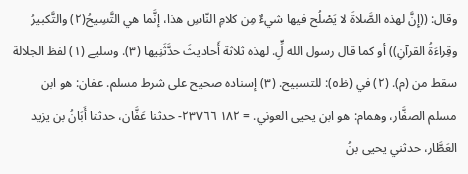وقال: ((إِنَّ لهذه الصَّلاةَ لا يَصْلُح فيها شيءٌ مِن كلامِ النّاسِ هذا، إنَّما هي التَّسِيحُ(٢) والتَّكبيرُ وقِراءَةُ القرآنِ)) أو كما قال رسول الله لٍِّ. لهذه ثلاثة أَحاديثَ حدَّثَنِيها (٣). وسليے (١) لفظ الجلالة سقط من (م). (٢) في (ظ٥): للتسبيح. (٣) إسناده صحيح على شرط مسلم. عفان: هو ابن مسلم الصفَّار، وهمام: هو ابن يحيى العوني. = ١٨٢ ٢٣٧٦٦- حدثنا عَفَّان، حدثنا أَبَانُ بن يزيد العَطَّار، حدثني يحيى بنُ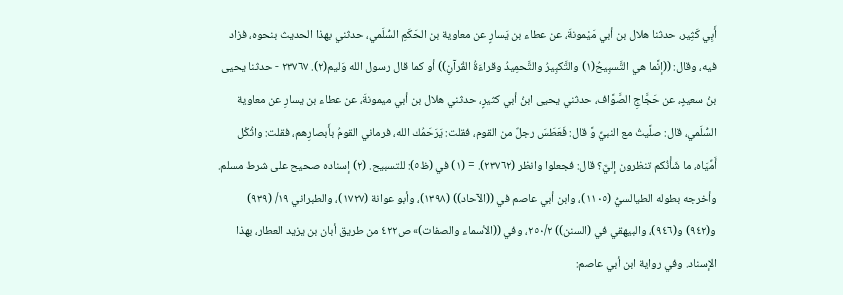أَبِي كَثِير، حدثنا هلال بن أبي مَيْمونةَ، عن عطاء بن يَسارٍ عن معاوية بن الحَكَمِ السُّلَمي، حدثني بهذا الحديث بنحوه، فزاد فيه، وقال: ((إنَّما هي التَّسبِيحُ(١) والتَّكبِيرُ والتَّحمِيدُ وقراءَةُ القُرآنِ)) أو كما قال رسول الله وَليم(٢). ٢٣٧٦٧ - حدثنا يحيى بنُ سعيدٍ، عن حَجَّاجِ الصَّوَّاف، حدثني يحيى ابنُ أبي كثيرٍ، حدثني هلال بن أبي ميمونةَ، عن عطاء بن يسارِ عن معاوية السُّلَمي، قال: صلَّيتُ مع النبيِّ وَّ قال: فَعَطَسَ رجلٌ من القوم، فقلت: يَرَحَمُك الله، فرماني القومُ بأَبصارِهم، فقلت: واثُكْل أَمِّيَاه، ما شَأْنُكم تنظرون إليَّ؟ قال: فجعلوا وانظر (٢٣٧٦٢). = (١) في (ظ٥): للتسبيح. (٢) إسناده صحيح على شرط مسلم. وأخرجه بطوله الطيالسيُّ (١١٠٥)، وابن أبي عاصم في ((الآحاد)) (١٣٩٨)، وأبو عوانة (١٧٢٧)، والطبراني ١٩/ (٩٣٩) و(٩٤٢) و(٩٤٦)، والبيهقي في (السنن)) ٢٥٠/٢، وفي ((الأسماء والصفات)» ص٤٢٢ من طريق أبان بن يزيد العطار، بهذا الإسناد. وفي رواية ابن أبي عاصم: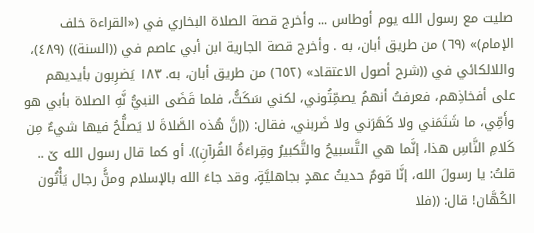صليت مع رسول الله يوم أوطاس ... وأخرج قصة الصلاة البخاري في («القراءة خلف الإمام)» (٦٩) من طريق أبان، به . وأخرج قصة الجارية ابن أبي عاصم في ((السنة)) (٤٨٩)، واللالكائي في ((شرح أصول الاعتقاد» (٦٥٢) من طريق أبان، به. ١٨٣ يَضرِبون بأيديهم على أفخاذِهم، فعرفتُ أنهمُ يصمِّتُوني، لكني سَكَثُّ، فلما قَضَى النبيُّ نَّهِ الصلاة بأبي هو وأَمِّي، ما شَتَمَني ولا كَهَرَني ولا ضَربني، فقال: ((إنَّ هُذه الصَّلاةَ لا يَصلُّحُ فيها شيءٌ مِن كَلامِ النَّاسِ هذا، إنَّما هي التَّسبيحُ والتَّكبيرُ وقِراءَةُ القُرآنِ)). أو كما قال رسول الله ێ .. قلتُ: يا رسولَ الله، إنَّا قومٌ حديثُ عهدٍ بجاهليَّةٍ، وقد جاءَ الله بالإسلام ومنًَّ رجال يَأْتُون الكُهَّان! قال: ((فلا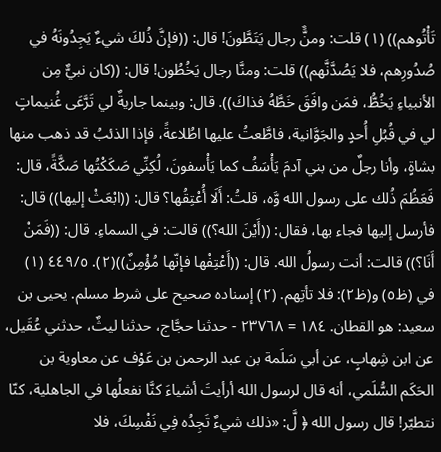تَأْتُوهم)) (١) قلت: ومنًَّ رجال يَتَطَّونَ! قال: ((فإنَّ ذُلكَ شيءٌ يَجِدُونَهُ في صُدُورِهم، فلا يَصُدَّنَّهم)) قلت: ومنَّا رجال يَخُطُون! قال: ((كان نبيٌّ مِن الأنبياءِ يَخُطُّ، فمَن وافَقَ خَطَّهُ فذاكَ)). قال: وبينما جاريةٌ لي تَرَّعَى غُنيماتٍ لي في قُبُلِ أُحدٍ والجَوَّانية، فاطَّعتُ عليها اطُلاعةً، فإذا الذئبُ قد ذهب منها بشاةٍ، وأنا رجلٌ من بني آدمَ يَأْسَفُ كما يَأْسفونَ، لُكِنِّي صَكَكْتُها صَكَّةً، قال: فَعَظُمَ ذُلك على رسول الله وَّه، قلتُ: أَلَا أُعْتِقُها؟ قال: ((ابْعَثْ إليها)) قال: فأرسل إليها فجاء بها، فقال: ((أَيْنَ الله؟)) قالت: في السماءِ. قال: ((فَمَنْ أَنَا؟)) قالت: أنت رسولُ الله. قال: ((أَعْتِفْها فإنّها مُؤْمِنٌ))(٢). ٤٤٩/٥ (١) في (ظ٥) و(ظ٢): فلا تأتِهم. (٢) إسناده صحيح على شرط مسلم. يحيى بن سعيد: هو القطان. ١٨٤ = ٢٣٧٦٨ - حدثنا حجَّاج، حدثنا ليثٌ، حدثني عُقَيل، عن ابن شِهابٍ، عن أبي سَلَمة بن عبد الرحمن بن عَوْف عن معاوية بن الحَكَم السُّلَمي، أنه قال لرسول الله أرأيتَ أشياءَ كنَّا نفعلُها في الجاهلية، كنّا نتطيّر! قال رسول الله ﴿ لَّ: «ذلك شيءٌ تَجِدُه فِي نَفْسِكَ، فلا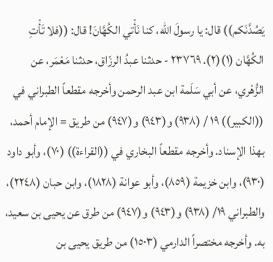يَصُدَّنَكم)) قال: يا رسولَ الله، كنا نَأْتي الكُهَّانَ! قال: ((فلا تَأْتِ الكُهَّان (١)(٢). ٢٣٧٦٩ - حدثنا عبدُ الرزّاق، حدثنا مَعْمَر، عن الزُّهْري، عن أبي سَلَمة ابن عبد الرحمن وأخرجه مقطعاً الطبراني في ((الكبير)) ١٩ / (٩٣٨) و(٩٤٣) و(٩٤٧) من طريق = الإمام أحمد، بهذا الإسناد. وأخرجه مقطعاً البخاري في ((القراءة)) (٧٠)، وأبو داود (٩٣٠)، وابن خزيمة (٨٥٩)، وأبو عوانة (١٨٢٨)، وابن حبان (٢٢٤٨)، والطبراني ١٩/ (٩٣٨) و(٩٤٣) و(٩٤٧) من طرق عن يحيى بن سعيد، به. وأخرجه مختصراً الدارمي (١٥٠٣) من طريق يحيى بن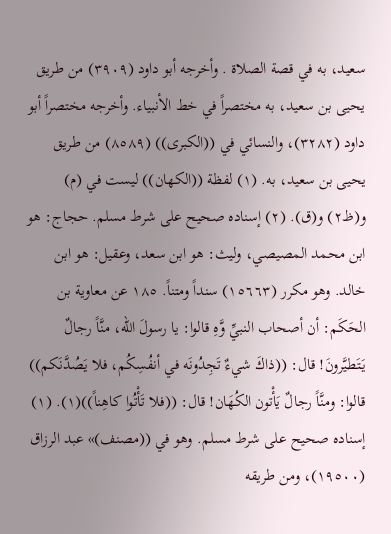سعيد، به في قصة الصلاة . وأخرجه أبو داود (٣٩٠٩) من طريق يحيى بن سعيد، به مختصراً في خط الأنبياء. وأخرجه مختصراً أبو داود (٣٢٨٢)، والنسائي في ((الكبرى)) (٨٥٨٩) من طريق يحيى بن سعيد، به. (١) لفظة ((الكهان)) ليست في (م) و(ظ٢) و(ق). (٢) إسناده صحيح على شرط مسلم. حجاج: هو ابن محمد المصيصي، وليث: هو ابن سعد، وعقيل: هو ابن خالد. وهو مكرر (١٥٦٦٣) سنداً ومتناً. ١٨٥ عن معاوية بن الحَكَم: أن أصحاب النبيِّ وَّهِ قالوا: يا رسولَ الله، منَّاً رجالٌ يَتَطيَّرونَ! قال: ((ذاكَ شيءٌ تَجِدُونَه في أنفُسِكُم، فلا يَصُدَّنَكم)) قالوا: ومنَّاً رجالٌ يَأْتون الكُهَان! قال: ((فلا تَأْتُوا كاهِناً))(١). (١) إسناده صحيح على شرط مسلم. وهو في ((مصنف)» عبد الرزاق (١٩٥٠٠)، ومن طريقه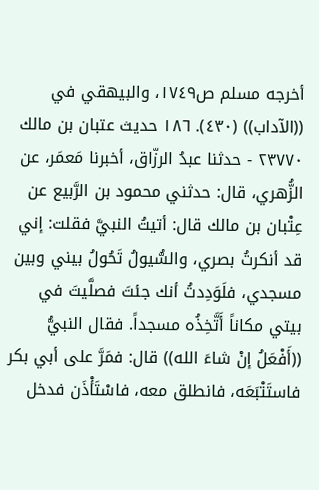أخرجه مسلم ص١٧٤٩، والبيهقي في ((الآداب)) (٤٣٠). ١٨٦ حديث عتبان بن مالك ٢٣٧٧٠ - حدثنا عبدُ الرزّاق، أخبرنا مَعمَر، عن الزُّهري، قال: حدثني محمود بن الرَّبيع عن عِتْبان بن مالك قال: أتيتُ النبيَّ فقلت: إني قد أنكرتُ بصري، والسُّيولُ تَحُولُ بيني وبين مسجدي، فلَوَدِدتُ أنك جئتَ فصلَّيتَ في بيتي مكاناً أَتَّخِذُه مسجداً. فقال النبيُّ ((أَفْعَلُ إنْ شاءَ الله)) قال: فمَرَّ على أبي بكر فاستَتْبَعَه، فانطلق معه، فاسْتَأْذَن فدخل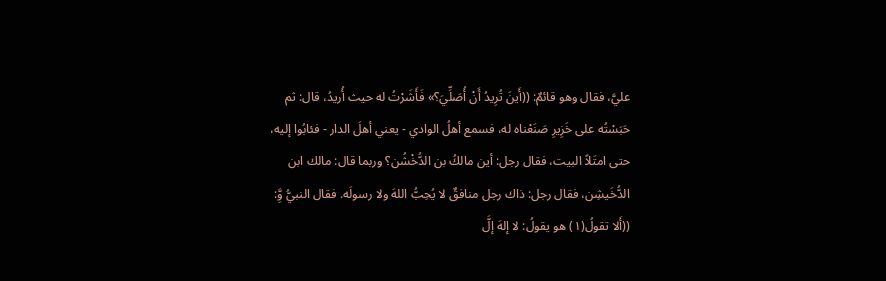عليَّ، فقال وهو قائمٌ: ((أَينَ تُرِيدُ أَنْ أُصَلِّيَ؟» فَأَشَرْتُ له حيث أُريدُ، قال: ثم حَبَسْتُه على خَزِيرِ صَنَعْناه له، فسمع أهلُ الوادي - يعني أهلَ الدار - فئابُوا إليه، حتى امتَلاً البيت، فقال رجل: أين مالكُ بن الدُّخْشُن؟ وربما قال: مالك ابن الدُّخَيشِن، فقال رجل: ذاك رجل منافقٌ لا يُحِبُّ اللهَ ولا رسولَه. فقال النبيُّ وَِّ: ((أَلا تقولُ(١) هو يقولُ: لا إلهَ إلَّ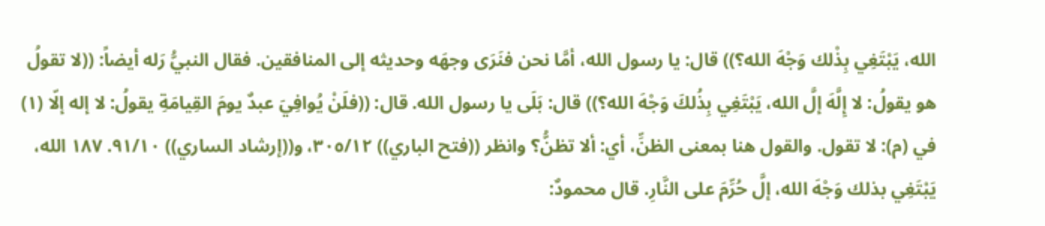الله، يَبْتَغِي بِذْلك وَجْهَ الله؟)) قال: يا رسول الله، أمَّا نحن فنَرَى وجهَه وحديثه إلى المنافقين. فقال النبيُّ رَله أيضاً: ((لا تقولُ هو يقولُ: لا إِلَّهَ إلَّ الله، يَبْتَغِي بِذُلكَ وَجْهَ الله؟)) قال: بَلَى يا رسول الله. قال: ((فلَنْ يُوافِيَ عبدٌ يومَ القِيامَةِ يقولُ: لا إله إلّا (١) في (م): لا تقول. والقول هنا بمعنى الظنِّ، أي: ألا تظنُّ؟ وانظر ((فتح الباري)) ٣٠٥/١٢، و((إرشاد الساري)) ٩١/١٠. ١٨٧ الله، يَبْتَغِي بذلك وَجْهَ الله، إلَّ حُرِّمَ على النَّارِ. قال محمودٌ: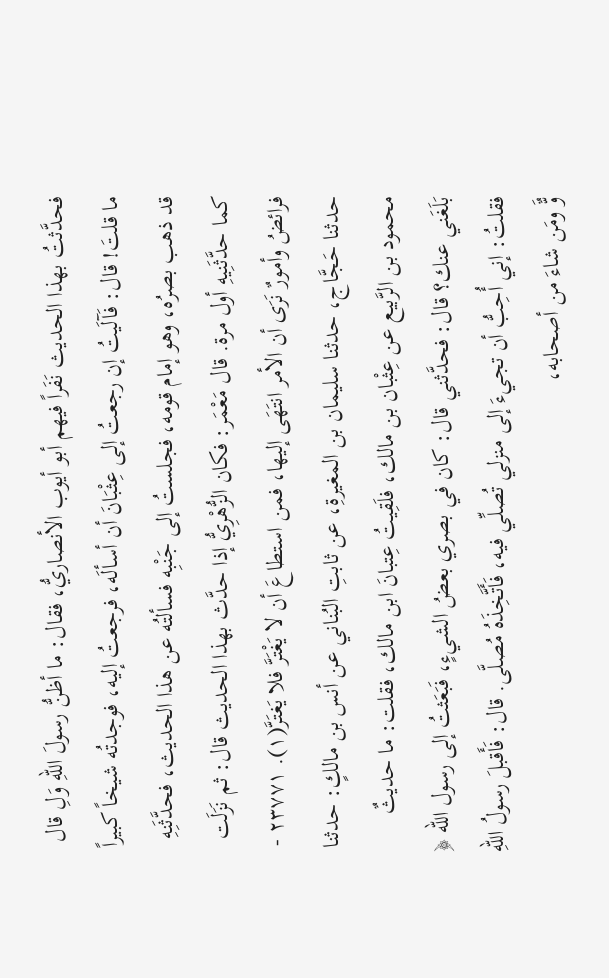فحدَّثتُ بهذا الحديث نَفَراً فيهم أبو أيوب الأنصاريُّ، فقال: ما أظنُّ رسولَ اللهِ وَلِ قال ما قلتَ! قال: فَآلَيتُ إن رجعتُ إلى عِثْبَانَ أن أسألَه، فرجعتُ إليه، فوجدتُه شيخاً كبيراً قد ذهب بصرُه، وهو إمام قومه، فجلستُ إلى جَنْبِه فسألتُه عن هذا الحديث، فحدَّثَنِهِ كما حدَّثَنِيهِ أول مرة. قال مَعْمَر: فكان الزُّهْرِيُّ إذا حدَّث بهذا الحديث قال: ثم نَزَلَت فرائضُ وأمورٌ نَرَى أن الأمر انتَهَى إليها، فمن استطاعَ أن لا يَغْتَرَّ فلا يَغتَرَّ(١). ٢٣٧٧١ - حدثنا حَجَّاج، حدثنا سليمان بن المغيرةِ، عن ثابتِ البُناني عن أنس بن مالكٍ: حدثنا محمود بن الرَّبيع عن عِثْبان بن مالك، فلَقِيتُ عِتبانَ ابن مالك، فقلت: ما حديثٌ بَلَغَني عنك؟ قال: فحدَّثني قال: كان في بصري بعضُ الشيءٍ، فَبَعَثتُ إلى رسول الله ﴿ فقلتُ: إني أُحِبُّ أن تجيءَ إلى منزلي تُصلِّي فيه، فَأَتَّخِذَهُ مُصلَّى. قال: فَأَقبلَ رسولُ اللهِ وٌَّ ومَن شاءَ من أصحابه،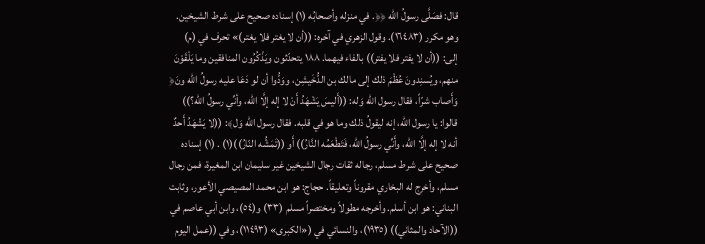قال: فصَلَّى رسولُ الله ﴿﴿. في منزله وأصحابُه (١) إسناده صحيح على شرط الشيخين. وهو مكرر (١٦٤٨٣). وقول الزهري في آخره: ((أن لا يغتر فلا يغتر)» تحرف في (م) إلى: ((أن لا يفتر فلا يفتر)) بالفاء فيهما. ١٨٨ يتحدّثون ويَذْكُرُون المنافقين وما يَلْقَوْنَ منهم، ويُسنِدونَ عُظْمَ ذلك إلى مالك بن الدُّخَيشِن، ووَدُّوا أن لو دَعَا عليه رسولُ الله ونَ﴿ وَأَصاب شرّاً، فقال رسول الله وَله: ((أَليسَ يَشْهَدُ أَنْ لا إله إلَّا الله، وأنِّي رسولُ الله؟)) قالوا: يا رسول الله، إنه ليقولُ ذلك وما هو في قلبه. فقال رسول الله وَل﴾: ((لا يَشْهَدُ أَحدٌ أنه لا إله إلَّا الله، وأَنِّي رسولُ الله، فَتَطْعَمُه النَّارُ)) أَو ((تَمَشُّه النّارُ))(١) . (١) إسناده صحيح على شرط مسلم، رجاله ثقات رجال الشيخين غير سليمان ابن المغيرة، فمن رجال مسلم، وأخرج له البخاري مقروناً وتعليقاً. حجاج: هو ابن محمد المصيصي الأعور، وثابت البناني: هو ابن أسلم. وأخرجه مطولاً ومختصراً مسلم (٣٣) و(٥٤)، وابن أبي عاصم في ((الآحاد والمثاني)) (١٩٣٥)، والنسائي في («الكبرى» (١١٤٩٣)، وفي ((عمل اليوم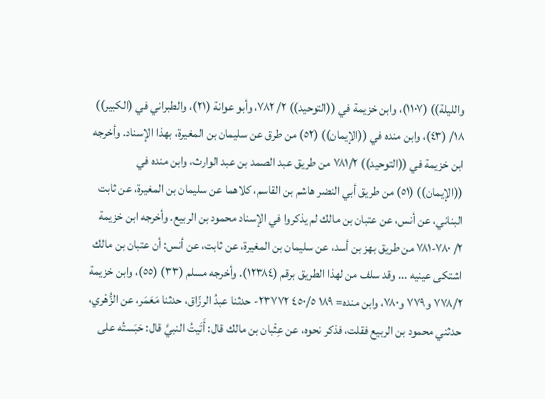والليلة)) (١١٠٧)، وابن خزيمة في ((التوحيد)) ٢/ ٧٨٢، وأبو عوانة (٢١)، والطبراني في (الكبير)) ١٨/ (٤٣)، وابن منده في ((الإيمان)) (٥٢) من طرق عن سليمان بن المغيرة، بهذا الإسناد. وأخرجه ابن خزيمة في ((التوحيد)) ٧٨١/٢ من طريق عبد الصمد بن عبد الوارث، وابن منده في ((الإيمان)) (٥١) من طريق أبي النضر هاشم بن القاسم، كلاهما عن سليمان بن المغيرة، عن ثابت البناني، عن أنس، عن عتبان بن مالك لم يذكروا في الإسناد محمود بن الربيع. وأخرجه ابن خزيمة ٢/ ٧٨٠-٧٨١ من طريق بهز بن أسد، عن سليمان بن المغيرة، عن ثابت، عن أنس: أن عتبان بن مالك اشتكى عينيه ... وقد سلف من لهذا الطريق برقم (١٢٣٨٤). وأخرجه مسلم (٣٣) (٥٥)، وابن خزيمة ٧٧٨/٢ و٧٧٩ و٧٨٠، وابن منده= ١٨٩ ٤٥٠/٥ ٢٣٧٧٢- حدثنا عبدُ الرزّاق، حدثنا مَعَمَر، عن الزُّهْري، حدثني محمود بن الربيع فقلت، فذكر نحوه، عن عِثْبان بن مالك قال: أَتَيتُ النبيَّ قال: حَبَستُه على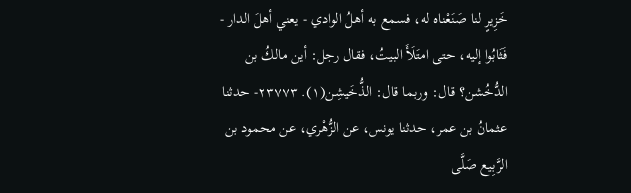خَزِيرٍ لنا صَنَعْناه له، فسمع به أهلُ الوادي - يعني أهلَ الدار - فَثَابُوا إليه، حتى امتَلَأَ البيتُ، فقال رجل: أين مالكُ بن الدُّخُشن؟ قال: وربما قال: الذُّخَيشِن(١). ٢٣٧٧٣- حدثنا عثمانُ بن عمر، حدثنا يونس، عن الزُّهْري، عن محمود بن الرَّبِيع صَلَّى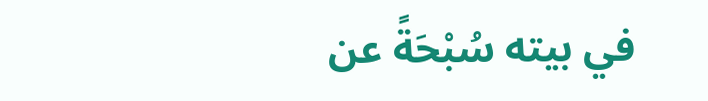في بيته سُبْحَةً عن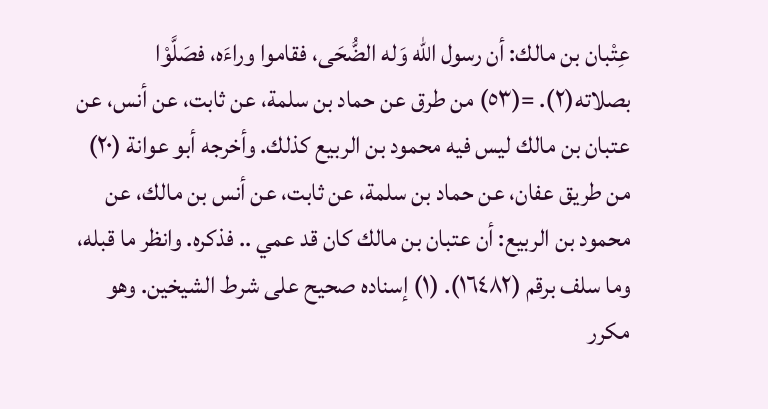عِتْبان بن مالك: أن رسول الله وَله الضُّحَى، فقاموا وراءَه، فصَلَّوْا بصلاته(٢). =(٥٣) من طرق عن حماد بن سلمة، عن ثابت، عن أنس، عن عتبان بن مالك لیس فيه محمود بن الربيع کذلك. وأخرجه أبو عوانة (٢٠) من طريق عفان، عن حماد بن سلمة، عن ثابت، عن أنس بن مالك، عن محمود بن الربيع: أن عتبان بن مالك كان قد عمي .. فذكره. وانظر ما قبله، وما سلف برقم (١٦٤٨٢). (١) إسناده صحيح على شرط الشيخين. وهو مكرر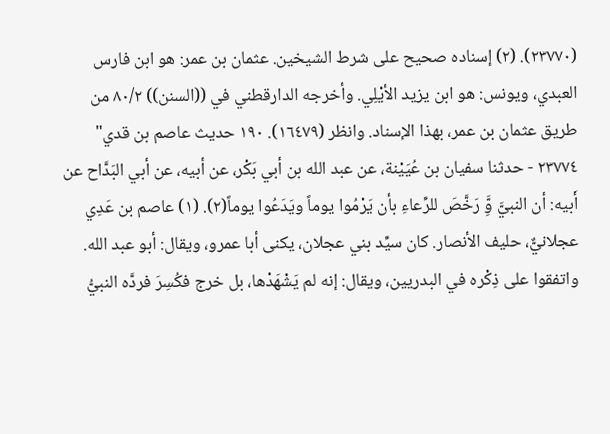(٢٣٧٧٠). (٢) إسناده صحيح على شرط الشيخين. عثمان بن عمر: هو ابن فارس العبدي، ويونس: هو ابن يزيد الأيْلِي. وأخرجه الدارقطني في ((السنن)) ٨٠/٢ من طريق عثمان بن عمر، بهذا الإسناد. وانظر (١٦٤٧٩). ١٩٠ حديث عاصم بن قدي" ٢٣٧٧٤ - حدثنا سفيان بن عُيَيْنة، عن عبد الله بن أبي بَكْر، عن أبيه، عن أبي البَدَّاح عن أَبيه: أن النبيَّ وَِّ رَخَّصَ للرِّعاءِ بأن يَرْمُوا يوماً ويَدَعُوا يوماً(٢). (١) عاصم بن عَدِي عجلانيٌّ، حليف الأنصار. كان سيِّد بني عجلان، يكنى أبا عمرو، ويقال: أبو عبد الله. واتفقوا على ذِكْره في البدريين، ويقال: إنه لم يَشْهَدْها، بل خرج فكُسِرَ فردَّه النبيُّ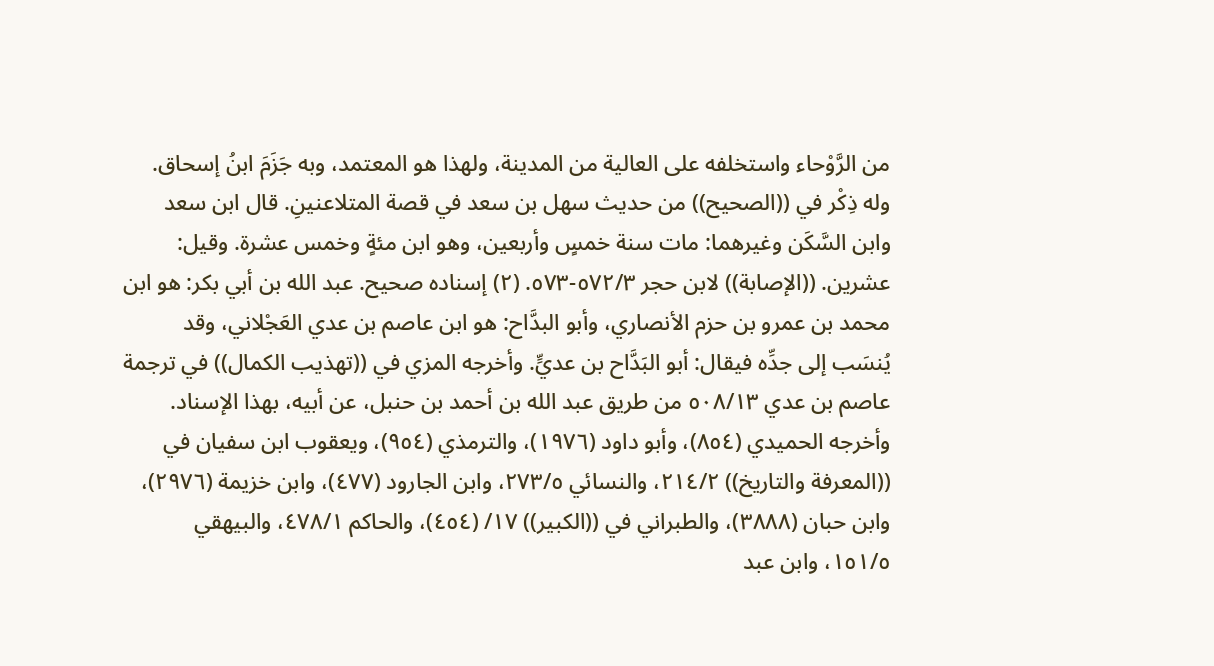من الرَّوْحاء واستخلفه على العالية من المدينة، ولهذا هو المعتمد، وبه جَزَمَ ابنُ إسحاق. وله ذِكْر في ((الصحيح)) من حديث سهل بن سعد في قصة المتلاعنينِ. قال ابن سعد وابن السَّكَن وغيرهما: مات سنة خمسٍ وأربعين، وهو ابن مئةٍ وخمس عشرة. وقيل: عشرين. ((الإصابة)) لابن حجر ٥٧٢/٣-٥٧٣. (٢) إسناده صحيح. عبد الله بن أبي بكر: هو ابن محمد بن عمرو بن حزم الأنصاري، وأبو البدَّاح: هو ابن عاصم بن عدي العَجْلاني، وقد يُنسَب إلى جدِّه فيقال: أبو البَدَّاح بن عديٍّ. وأخرجه المزي في ((تهذيب الكمال)) في ترجمة عاصم بن عدي ٥٠٨/١٣ من طريق عبد الله بن أحمد بن حنبل، عن أبيه، بهذا الإسناد. وأخرجه الحميدي (٨٥٤)، وأبو داود (١٩٧٦)، والترمذي (٩٥٤)، ويعقوب ابن سفيان في ((المعرفة والتاريخ)) ٢١٤/٢، والنسائي ٢٧٣/٥، وابن الجارود (٤٧٧)، وابن خزيمة (٢٩٧٦)، وابن حبان (٣٨٨٨)، والطبراني في ((الكبير)) ١٧/ (٤٥٤)، والحاكم ٤٧٨/١، والبيهقي ١٥١/٥، وابن عبد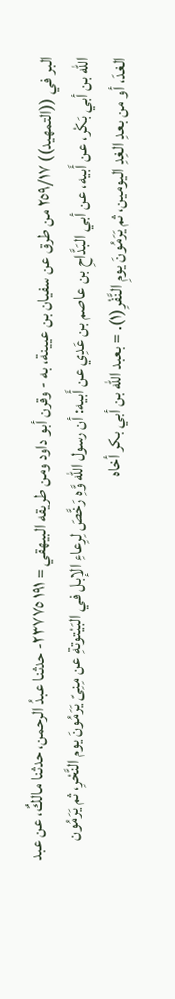البر في ((التمهيد)) ٢٥٩/١٧ من طرق عن سفيان بن عيينة، به - وقرن أبو داود ومن طريقه البيهقي = ١٩١ ٢٣٧٧٥- حدثنا عبدُ الرحمن، حدثنا مالكٌ، عن عبد الله بن أبي بَكْر، عن أَبيه، عن أبي البَدَّاحِ بن عاصم بن عَدِي عن أَبيه: أن رسول الله وَّهِ رَخَّصَ لِرِعاءِ الإبل في البَيْتوتةِ عن مِنِىّ يَرَمُونَ يوم النَّحْرِ، ثم يَرَمُون الغدَ، أو من بعدِ الغِدِ اليومين، ثم يَرَمُونَ يومِ النَّفْرِ(١). = بعبد الله بن أبي بكر أخاه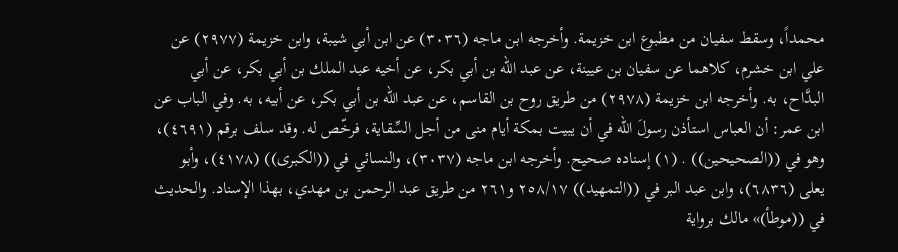محمداً، وسقط سفيان من مطبوع ابن خزيمة. وأخرجه ابن ماجه (٣٠٣٦) عن ابن أبي شيبة، وابن خزيمة (٢٩٧٧) عن علي ابن خشرم، كلاهما عن سفيان بن عيينة، عن عبد الله بن أبي بكر، عن أخيه عبد الملك بن أبي بكر، عن أبي البدَّاح، به. وأخرجه ابن خزيمة (٢٩٧٨) من طريق روح بن القاسم، عن عبد الله بن أبي بکر، عن أبيه، به. وفي الباب عن ابن عمر: أن العباس استأذن رسولَ الله في أن يبيت بمكة أيام منى من أجل السِّقاية، فرخّص له. وقد سلف برقم (٤٦٩١)، وهو في ((الصحیحین)) . (١) إسناده صحيح. وأخرجه ابن ماجه (٣٠٣٧)، والنسائي في ((الكبرى)) (٤١٧٨)، وأبو يعلى (٦٨٣٦)، وابن عبد البر في ((التمهيد)) ٢٥٨/١٧ و٢٦١ من طريق عبد الرحمن بن مهدي، بهذا الإسناد. والحديث في ((موطأ)» مالك برواية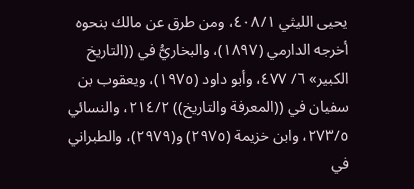يحيى الليثي ٤٠٨/١، ومن طرق عن مالك بنحوه أخرجه الدارمي (١٨٩٧)، والبخاريُّ في ((التاريخ الكبير» ٦/ ٤٧٧، وأبو داود (١٩٧٥)، ويعقوب بن سفيان في ((المعرفة والتاريخ)) ٢١٤/٢، والنسائي ٢٧٣/٥، وابن خزيمة (٢٩٧٥) و(٢٩٧٩)، والطبراني في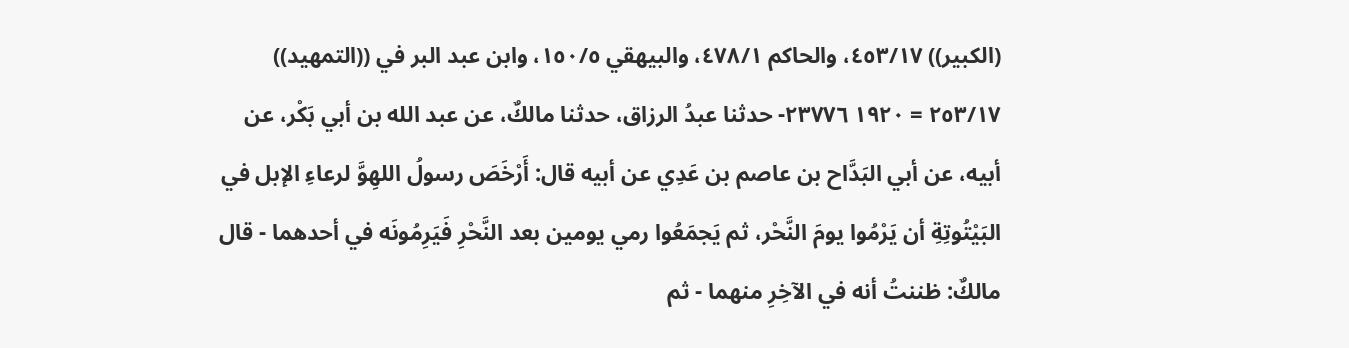(الكبير)) ٤٥٣/١٧، والحاكم ٤٧٨/١، والبيهقي ١٥٠/٥، وابن عبد البر في ((التمهيد)) ٢٥٣/١٧ = ١٩٢٠ ٢٣٧٧٦- حدثنا عبدُ الرزاق، حدثنا مالكٌ، عن عبد الله بن أبي بَكْر، عن أبيه، عن أبي البَدَّاح بن عاصم بن عَدِي عن أبيه قال: أَرْخَصَ رسولُ اللهِوَّ لرعاءِ الإبل في البَيْتُوتِةِ أن يَرْمُوا يومَ النَّحْر، ثم يَجمَعُوا رمي يومين بعد النَّحْرِ فَيَرِمُونَه في أحدهما - قال مالكٌ: ظننتُ أنه في الآخِرِ منهما - ثم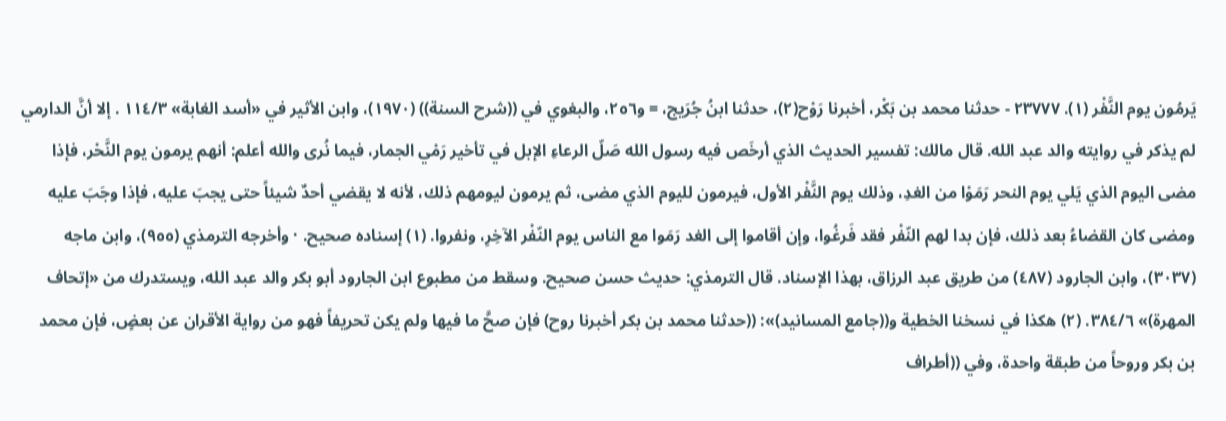يَرمُون يوم النَّفْر (١). ٢٣٧٧٧ - حدثنا محمد بن بَكْر، أخبرنا رَوْح(٢)، حدثنا ابنُ جُرَيج، = و٢٥٦، والبغوي في ((شرح السنة)) (١٩٧٠)، وابن الأثير في «أسد الغابة» ١١٤/٣ . إلا أنَّ الدارمي لم يذكر في روايته والد عبد الله. قال مالك: تفسير الحديث الذي أرخَص فيه رسول الله صَلّ الرعاءِ الإبل في تأخير رَمْي الجمار، فيما نُرى والله أعلم: أنهم يرمون يوم النَّحْر، فإذا مضى اليوم الذي يَلي يوم النحر رَمَوْا من الغدِ، وذلك يوم النَّفْر الأول، فيرمون لليوم الذي مضى، ثم يرمون ليومهم ذلك، لأنه لا يقضي أحدٌ شيئاً حتى يجبَ عليه، فإذا وجَبَ عليه ومضى كان القضاءُ بعد ذلك، فإن بدا لهم النّفْر فقد فَرغُوا، وإن أقاموا إلى الغد رَمَوا مع الناس يوم النّفْر الآخِرِ، ونفروا. (١) إسناده صحيح. · وأخرجه الترمذي (٩٥٥)، وابن ماجه (٣٠٣٧)، وابن الجارود (٤٨٧) من طريق عبد الرزاق، بهذا الإسناد. قال الترمذي: حديث حسن صحيح. وسقط من مطبوع ابن الجارود أبو بكر والد عبد الله، ويستدرك من «إتحاف المهرة)» ٣٨٤/٦. (٢) هكذا في نسخنا الخطية و((جامع المسانيد)»: ((حدثنا محمد بن بكر أخبرنا روح) فإن صحَّ ما فيها ولم يكن تحريفاً فهو من رواية الأقران عن بعضٍ، فإن محمد بن بكر وروحاً من طبقة واحدة، وفي ((أطراف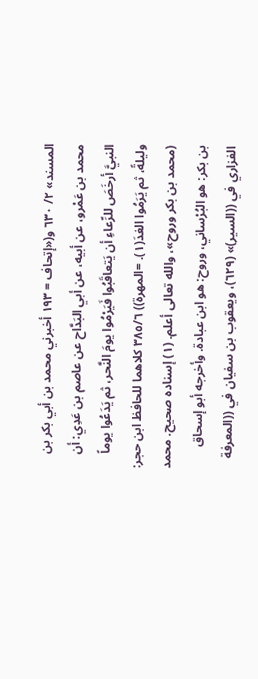المسند» ٢/ ٦٣٠ و(«إتحاف = ١٩٣ أخبرني محمد بن أبي بكر بن محمد بن عَمْرو، عن أبيه، عن أبي البَدَّاح عن عاصم بن عَدِي: أن النبيَّ أرخَصَ للرِّعاءِ أن يَتعاقَبُوا فَيَرْمُوا يومَ النَّحر، ثم يَدَعُوا يوماً وليلةً، ثم يَرَمُوا الغدَ(١). =المهرة)) ٣٨٥/٦ كلاهما للحافظ ابن حجر: (محمد بن بكر وروح»، والله تعالى أعلم. (١) إسناده صحيح. محمد بن بكر: هو البُرْساني، وروح: هو ابن عبادة. وأخرجه أبو إسحاق الفزاري في ((السير)» (٦٢٩)، ويعقوب بن سفيان في ((المعرفة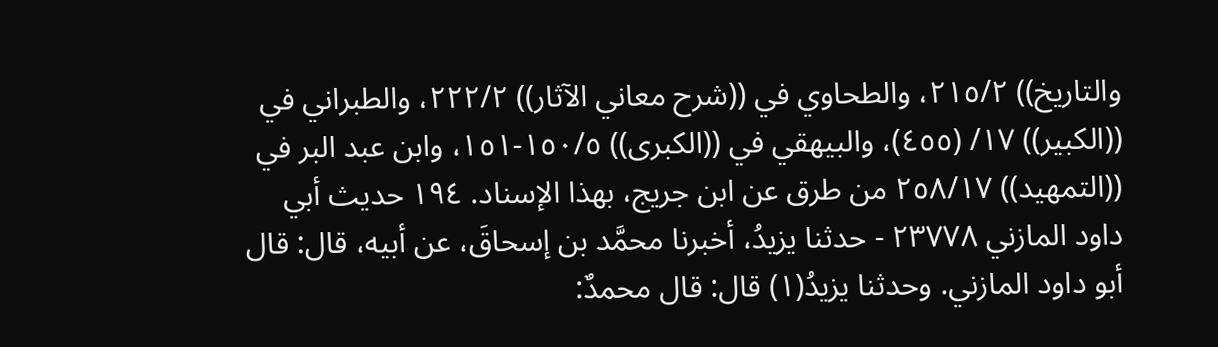والتاريخ)) ٢١٥/٢، والطحاوي في ((شرح معاني الآثار)) ٢٢٢/٢، والطبراني في ((الكبير)) ١٧/ (٤٥٥)، والبيهقي في ((الكبرى)) ١٥٠/٥-١٥١، وابن عبد البر في ((التمهيد)) ٢٥٨/١٧ من طرق عن ابن جريج، بهذا الإسناد. ١٩٤ حديث أبي داود المازني ٢٣٧٧٨ - حدثنا يزيدُ، أخبرنا محمَّد بن إسحاقَ، عن أبيه، قال: قال أبو داود المازني. وحدثنا يزيدُ(١) قال: قال محمدٌ: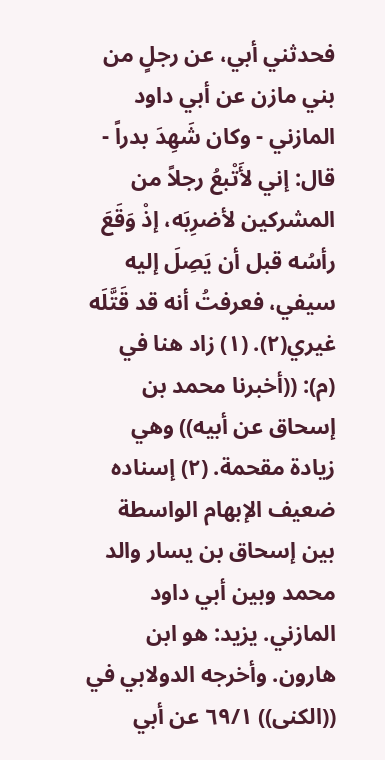فحدثني أبي، عن رجلٍ من بني مازن عن أبي داود المازني - وكان شَهِدَ بدراً - قال: إني لأَتْبعُ رجلاً من المشركين لأضرِبَه، إذْ وَقَعَ رأسُه قبل أن يَصِلَ إليه سيفي، فعرفتُ أنه قد قَتَّلَه غيري(٢). (١) زاد هنا في (م): ((أخبرنا محمد بن إسحاق عن أبيه)) وهي زيادة مقحمة. (٢) إسناده ضعيف الإبهام الواسطة بين إسحاق بن يسار والد محمد وبين أبي داود المازني. يزيد: هو ابن هارون. وأخرجه الدولابي في ((الكنى)) ٦٩/١ عن أبي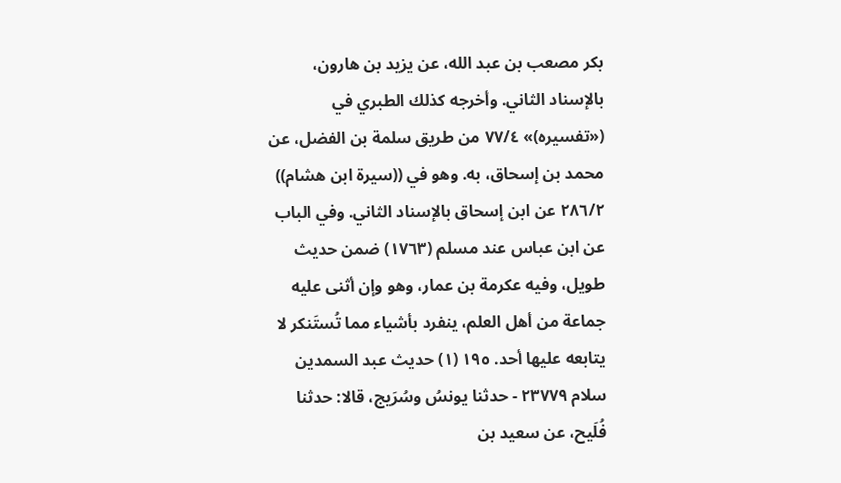بكر مصعب بن عبد الله، عن يزيد بن هارون، بالإسناد الثاني. وأخرجه كذلك الطبري في («تفسيره)» ٧٧/٤ من طريق سلمة بن الفضل، عن محمد بن إسحاق، به. وهو في ((سيرة ابن هشام)) ٢٨٦/٢ عن ابن إسحاق بالإسناد الثاني. وفي الباب عن ابن عباس عند مسلم (١٧٦٣) ضمن حديث طويل، وفيه عكرمة بن عمار، وهو وإن أثنى عليه جماعة من أهل العلم، ينفرد بأشياء مما تُستَنكر لا يتابعه عليها أحد. ١٩٥ (١) حديث عبد السمدين سلام ٢٣٧٧٩ - حدثنا يونسُ وسُرَيج، قالا: حدثنا فُلَيح، عن سعيد بن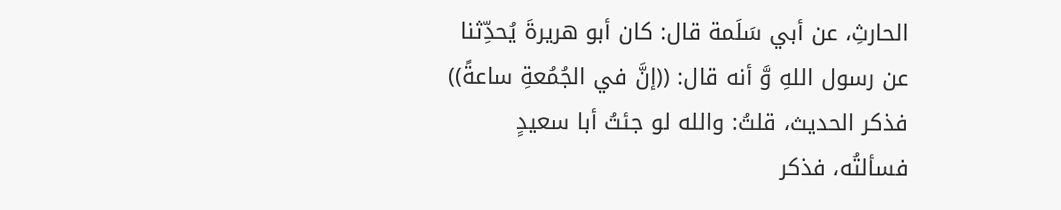الحارثِ، عن أبي سَلَمة قال: كان أبو هريرةَ يُحدِّثنا عن رسول اللهِ وَّ أنه قال: ((إنَّ في الجُمُعةِ ساعةً)) فذكر الحديث، قلتُ: والله لو جئتُ أبا سعيدٍ فسألتُه، فذكر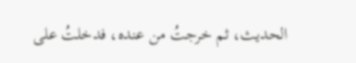الحديث، ثم خرجتُ من عنده، فدخلتُ على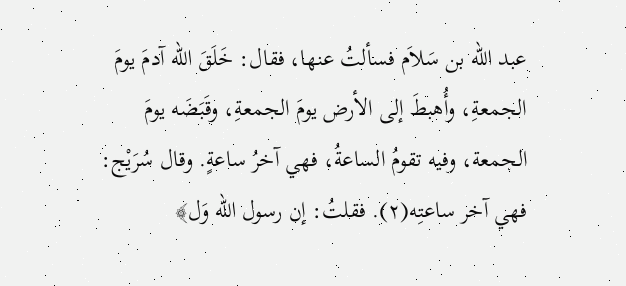عبد الله بن سَلاَم فسألتُ عنها، فقال: خَلَقَ الله آدمَ يومَ الجمعةِ، وأُهبطَ إلى الأرض يومَ الجمعةِ، وقَبَضَه يومَ الجمعة، وفيه تقومُ الساعةُ، فهي آخرُ ساعةٍ. وقال سُرَيْج: فهي آخر ساعتِه(٢). فقلتُ: إن رسول الله وَل﴾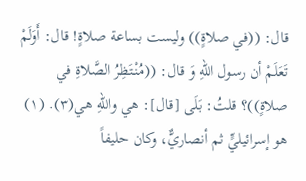قال: ((في صلاةٍ)) وليست بساعة صلاةٍ! قال: أَوَلَمْ تَعَلَمْ أن رسول اللهِ وَ قال: ((مُنْتَظِرُ الصَّلاةِ في صلاةٍ))؟ قلتُ: بَلَى [قال]: هي واللهِ هي(٣). (١) هو إسرائيليٍّ ثم أنصاريٌّ، وكان حليفاً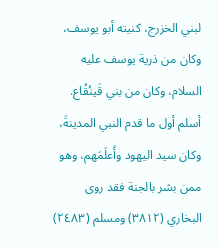لبني الخزرج، كنيته أبو يوسف، وكان من ذرية يوسف عليه السلام، وكان من بني قَينُقُاع. أسلم أول ما قدم النبي المدينةَ، وكان سيد اليهود وأَعلَمَهم، وهو ممن بشر بالجنة فقد روى البخاري (٣٨١٢) ومسلم (٢٤٨٣)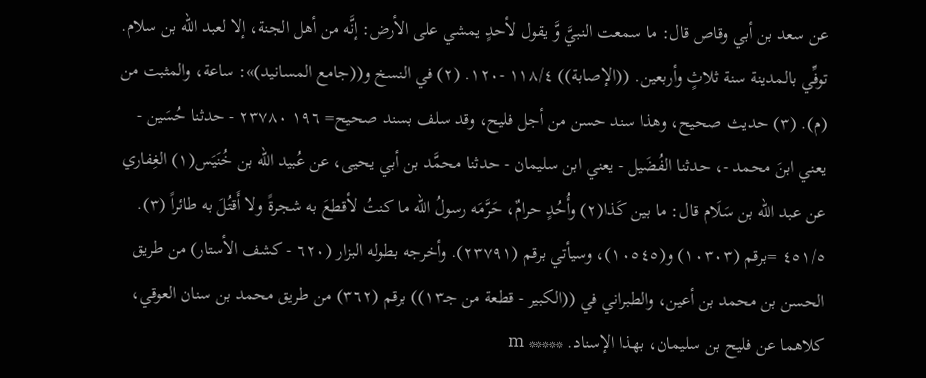عن سعد بن أبي وقاص قال: ما سمعت النبيَّ وَّ يقول لأحدٍ يمشي على الأرض: إنَّه من أهل الجنة، إلا لعبد الله بن سلام. توفِّي بالمدينة سنة ثلاثٍ وأربعين. ((الإصابة)) ١١٨/٤ -١٢٠. (٢) في النسخ و((جامع المسانيد)»: ساعة، والمثبت من (م). (٣) حديث صحيح، وهذا سند حسن من أجل فليح، وقد سلف بسند صحيح= ١٩٦ ٢٣٧٨٠ - حدثنا حُسَين - يعني ابنَ محمد -، حدثنا الفُضَيل - يعني ابن سليمان - حدثنا محمَّد بن أبي يحيى، عن عُبيد الله بن خُنَيَس(١) الغِفاري عن عبد الله بن سَلَام قال: ما بين كَذا(٢) وأُحُدٍ حرامٌ، حَرَّمَه رسولُ الله ما كنتُ لأقطعَ به شجرةً ولا أَقتُلَ به طائراً (٣). ٤٥١/٥ =برقم (١٠٣٠٣) و(١٠٥٤٥)، وسيأتي برقم (٢٣٧٩١). وأخرجه بطوله البزار (٦٢٠ - كشف الأستار) من طريق الحسن بن محمد بن أعين، والطبراني في ((الكبير - قطعة من جـ١٣)) برقم (٣٦٢) من طريق محمد بن سنان العوقي، كلاهما عن فلیح بن سليمان، بهذا الإسناد. ***** m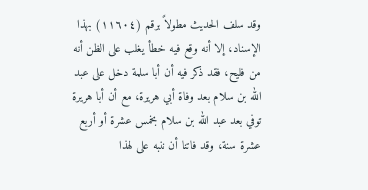وقد سلف الحديث مطولاً برقم (١١٦٠٤) بهذا الإسناد، إلا أنه وقع فيه خطأ يغلب على الظن أنه من فليح، فقد ذكر فيه أن أبا سلمة دخل على عبد الله بن سلام بعد وفاة أبي هريرة، مع أن أبا هريرة توفي بعد عبد الله بن سلام بخمس عشرة أو أربع عشرة سنة، وقد فاتنا أن ننبه على لهذا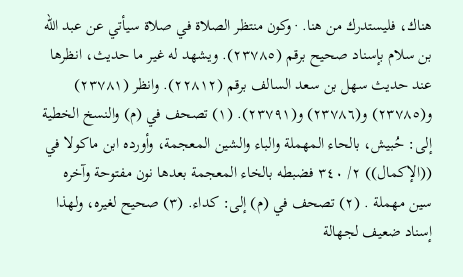هناك، فليستدرك من هنا. · وكون منتظر الصلاة في صلاة سيأتي عن عبد الله بن سلام بإسناد صحيح برقم (٢٣٧٨٥). ويشهد له غير ما حديث، انظرها عند حديث سهل بن سعد السالف برقم (٢٢٨١٢). وانظر (٢٣٧٨١) و(٢٣٧٨٥) و(٢٣٧٨٦) و(٢٣٧٩١). (١) تصحف في (م) والنسخ الخطية إلى: حُبيش، بالحاء المهملة والباء والشين المعجمة، وأورده ابن ماكولا في ((الإكمال)) ٢/ ٣٤٠ فضبطه بالخاء المعجمة بعدها نون مفتوحة وآخره سين مهملة . (٢) تصحف في (م) إلى: كداء. (٣) صحيح لغيره، ولهذا إسناد ضعيف لجهالة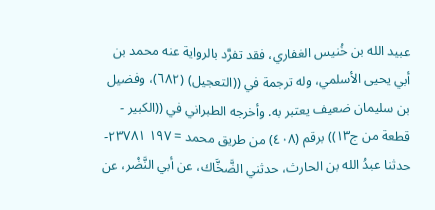عبيد الله بن خُنيس الغفاري، فقد تفرَّد بالرواية عنه محمد بن أبي يحيى الأسلمي، وله ترجمة في ((التعجيل) (٦٨٢)، وفضيل بن سليمان ضعيف يعتبر به. وأخرجه الطبراني في ((الكبير - قطعة من ج١٣)) برقم (٤٠٨) من طريق محمد = ١٩٧ ٢٣٧٨١- حدثنا عبدُ الله بن الحارث، حدثني الضَّخَّاك، عن أبي النَّضْر، عن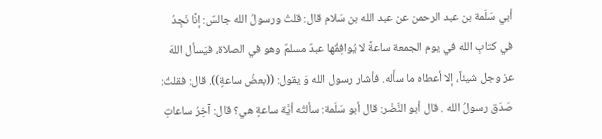أبي سَلَمة بن عبد الرحمن عن عبد الله بن سَلام قال: قلتُ ورسولُ الله جالسٌ: إنَّا نَجِدُ في كتابِ الله في يوم الجمعة ساعةً لا يُوافِقُها عبدٌ مسلمٌ وهو في الصلاة، فيَسأل اللهَ عز وجل شيئاً، إلا أعطاه ما سأَله. فأشار رسول الله وَ يقول: ((بعضُ ساعةٍ)). قال: فقلتُ: صَدَق رسولُ الله . قال أبو النَّضْر: قال أبو سَلَمة: سألتُه أيَّة ساعةٍ هي؟ قال: آخِرُ ساعاتِ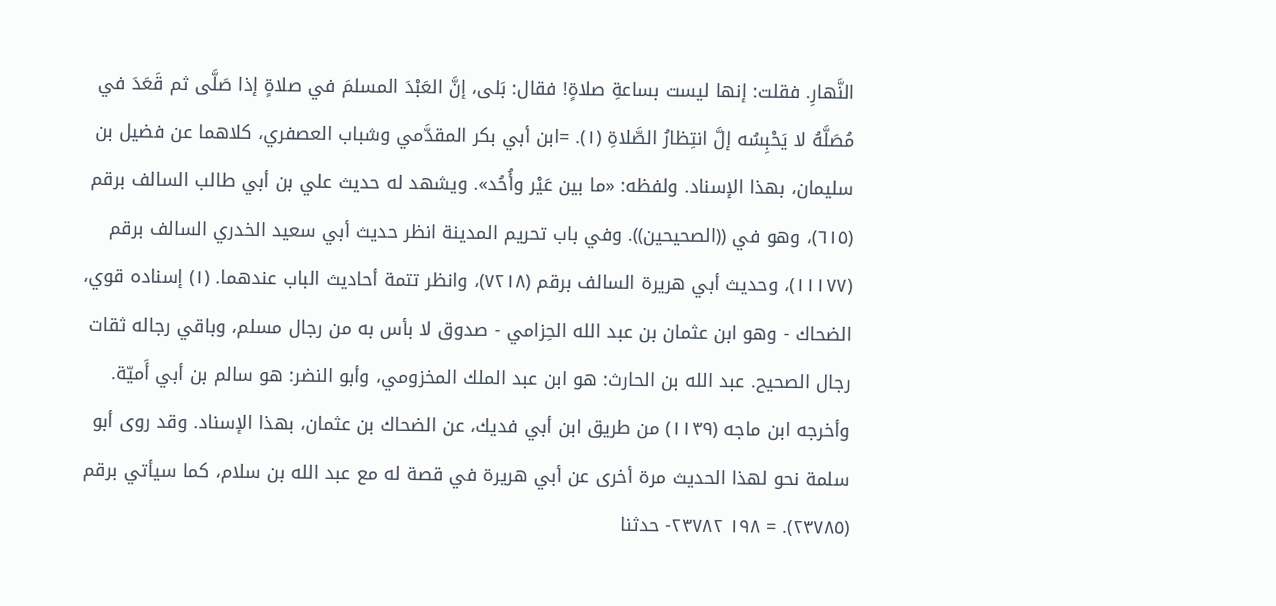النَّهارِ. فقلت: إنها ليست بساعةِ صلاةٍ! فقال: بَلى، إنَّ العَبْدَ المسلمَ في صلاةٍ إذا صَلَّى ثم قَعَدَ في مُصَلَّهُ لا يَحْبِسُه إلَّ انتِظارُ الصَّلاةِ (١). =ابن أبي بكر المقدَّمي وشباب العصفري، كلاهما عن فضيل بن سليمان، بهذا الإسناد. ولفظه: «ما بين عَيْر وأُحُد». ويشهد له حديث علي بن أبي طالب السالف برقم (٦١٥)، وهو في ((الصحيحين)). وفي باب تحريم المدينة انظر حديث أبي سعيد الخدري السالف برقم (١١١٧٧)، وحديث أبي هريرة السالف برقم (٧٢١٨)، وانظر تتمة أحاديث الباب عندهما. (١) إسناده قوي، الضحاك - وهو ابن عثمان بن عبد الله الحِزامي - صدوق لا بأس به من رجال مسلم، وباقي رجاله ثقات رجال الصحيح. عبد الله بن الحارث: هو ابن عبد الملك المخزومي، وأبو النضر: هو سالم بن أبي أَميّة. وأخرجه ابن ماجه (١١٣٩) من طريق ابن أبي فديك، عن الضحاك بن عثمان، بهذا الإسناد. وقد روى أبو سلمة نحو لهذا الحديث مرة أخرى عن أبي هريرة في قصة له مع عبد الله بن سلام، كما سيأتي برقم (٢٣٧٨٥). = ١٩٨ ٢٣٧٨٢- حدثنا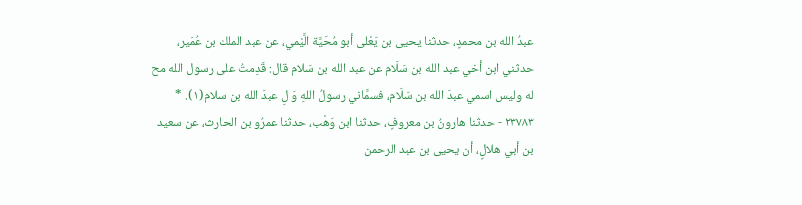عبدُ الله بن محمدٍ، حدثنا يحيى بن يَعْلى أبو مُحَيَّة الَّيْمي، عن عبد الملك بن عُمَير، حدثني ابن أخي عبد الله بن سَلَام عن عبد الله بن سَلام قال: قَدِمتُ على رسول الله مح له وليس اسمي عبدَ الله بن سَلَام، فسمَّاني رسولُ اللهِ وَ لِ عبدَ الله بن سلام(١). * ٢٣٧٨٣ - حدثنا هارونُ بن معروفٍ، حدثنا ابن وَهْب، حدثنا عمرُو بن الحارث، عن سعيد بن أبي هلالٍ، أن يحيى بن عبد الرحمن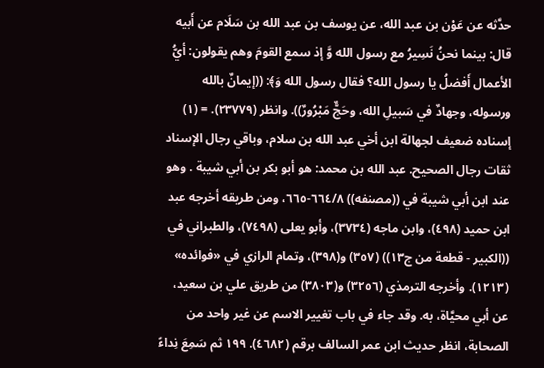حدَّثه عن عَوْن بن عبد الله، عن يوسف بن عبد الله بن سَلَام عن أَبيه قال: بينما نحنُ نَسِيرُ مع رسول الله وَّ إذ سمع القومَ وهم يقولون: أيُّ الأعمال أَفضلُ يا رسول الله؟ فقال رسول الله وَ﴾: ((إيمانٌ بالله ورسوله، وجهادٌ في سَبيلِ الله، وحَجٌّ مَبْرُورٌ)). وانظر (٢٣٧٧٩). = (١) إسناده ضعيف لجهالة ابن أخي عبد الله بن سلام، وباقي رجال الإسناد ثقات رجال الصحيح. عبد الله بن محمد: هو أبو بكر بن أبي شيبة . وهو عند ابن أبي شيبة في ((مصنفه)) ٦٦٤/٨-٦٦٥، ومن طريقه أخرجه عبد ابن حميد (٤٩٨)، وابن ماجه (٣٧٣٤)، وأبو يعلى (٧٤٩٨)، والطبراني في ((الكبير - قطعة من ج١٣)) (٣٥٧) و(٣٩٨)، وتمام الرازي في «فوائده» (١٢١٣). وأخرجه الترمذي (٣٢٥٦) و(٣٨٠٣) من طريق علي بن سعيد، عن أبي محيَّاة، به. وقد جاء في باب تغيير الاسم عن غير واحد من الصحابة، انظر حديث ابن عمر السالف برقم (٤٦٨٢). ١٩٩ ثم سَمِعَ نِداءً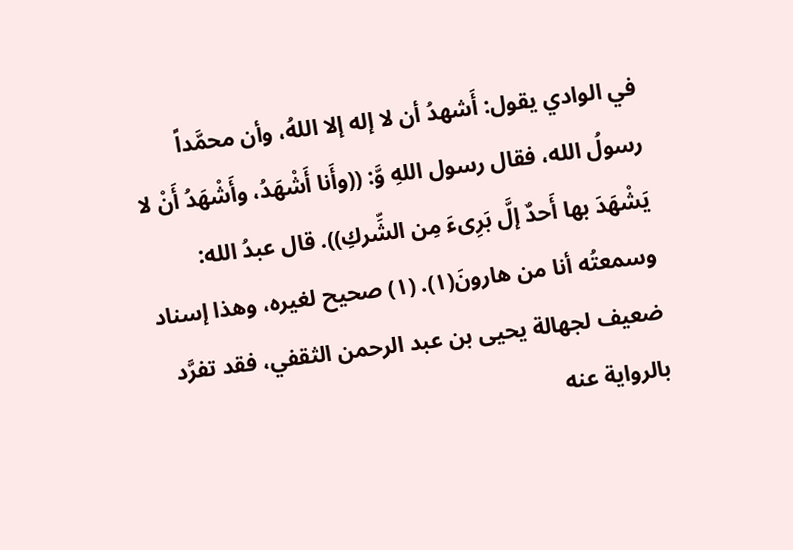في الوادي يقول: أَشهدُ أن لا إله إلا اللهُ، وأن محمَّداً رسولُ الله، فقال رسول اللهِ وَّ: ((وأَنا أَشْهَدُ، وأَشْهَدُ أَنْ لا يَشْهَدَ بها أَحدٌ إلَّ بَرِىءَ مِن الشِّركِ)). قال عبدُ الله: وسمعتُه أنا من هارونَ(١). (١) صحيح لغيره، وهذا إسناد ضعيف لجهالة يحيى بن عبد الرحمن الثقفي، فقد تفرَّد بالرواية عنه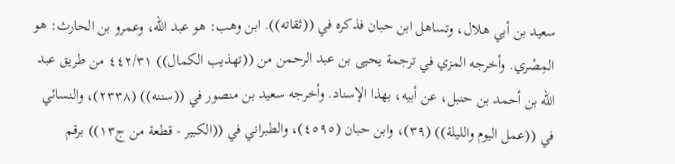سعيد بن أبي هلال، وتساهل ابن حبان فذكره في ((ثقاته)). ابن وهب: هو عبد الله، وعمرو بن الحارث: هو المِصْري. وأخرجه المزي في ترجمة يحيى بن عبد الرحمن من ((تهذيب الكمال)) ٤٤٢/٣١ من طريق عبد الله بن أحمد بن حنبل، عن أبيه، بهذا الإسناد. وأخرجه سعيد بن منصور في ((سننه)) (٢٣٣٨)، والنسائي في ((عمل اليوم والليلة)) (٣٩)، وابن حبان (٤٥٩٥)، والطبراني في ((الكبير - قطعة من ج١٣)) برقم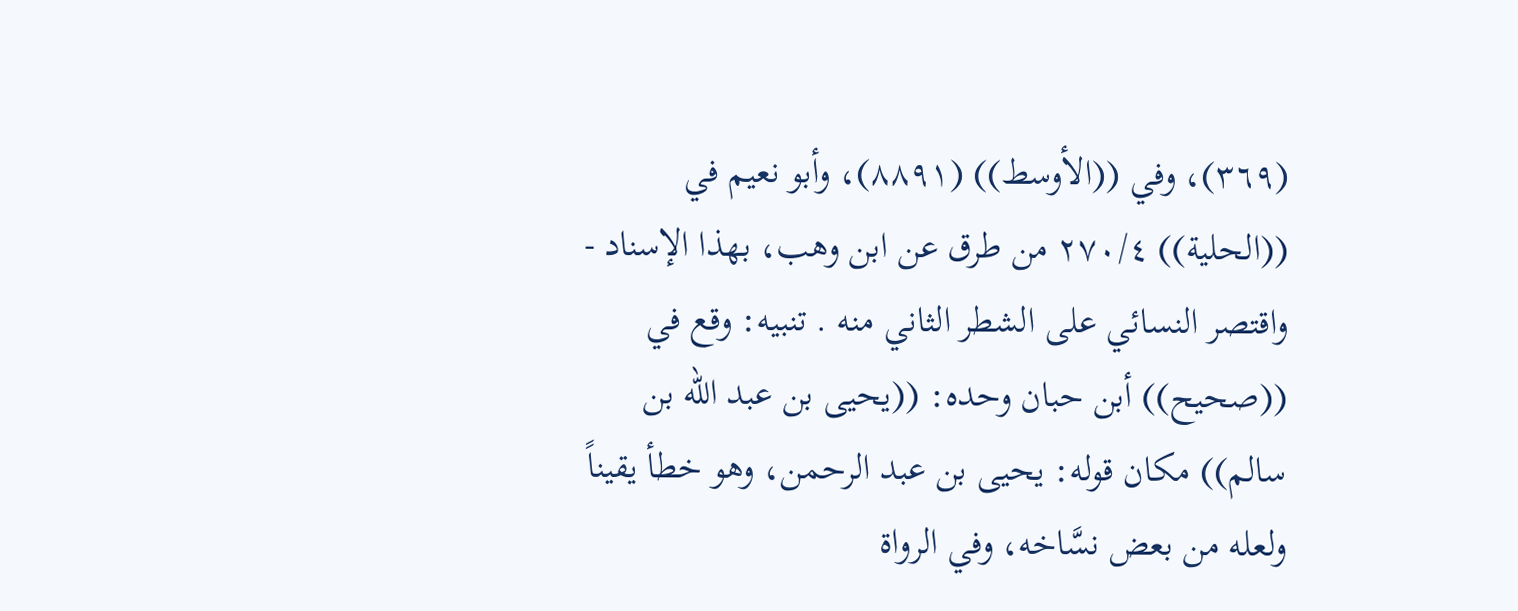(٣٦٩)، وفي ((الأوسط)) (٨٨٩١)، وأبو نعيم في ((الحلية)) ٢٧٠/٤ من طرق عن ابن وهب، بهذا الإسناد - واقتصر النسائي على الشطر الثاني منه . تنبيه: وقع في ((صحيح)) أبن حبان وحده: ((يحيى بن عبد الله بن سالم)) مكان قوله: يحيى بن عبد الرحمن، وهو خطأ يقيناً ولعله من بعض نسَّاخه، وفي الرواة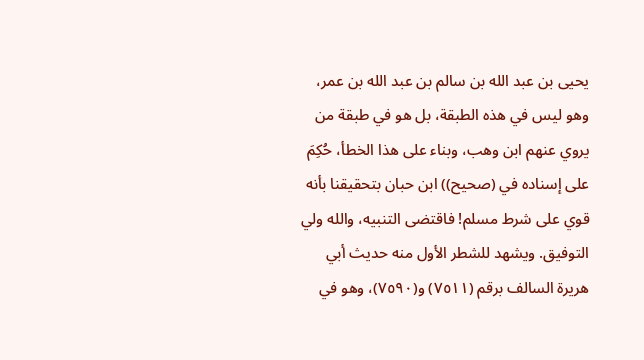يحيى بن عبد الله بن سالم بن عبد الله بن عمر، وهو ليس في هذه الطبقة، بل هو في طبقة من يروي عنهم ابن وهب، وبناء على هذا الخطأ، حُكِمَ على إسناده في (صحيح)) ابن حبان بتحقيقنا بأنه قوي على شرط مسلم! فاقتضى التنبيه، والله ولي التوفيق. ويشهد للشطر الأول منه حديث أبي هريرة السالف برقم (٧٥١١) و(٧٥٩٠)، وهو في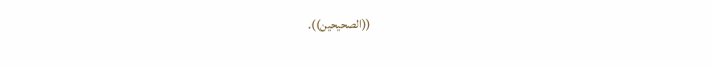((الصحيحين)).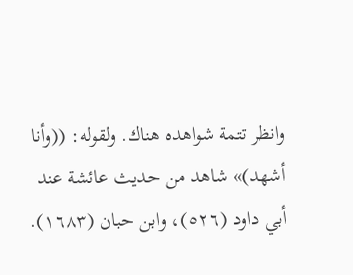وانظر تتمة شواهده هناك. ولقوله: ((وأنا أشهد)» شاهد من حديث عائشة عند أبي داود (٥٢٦)، وابن حبان (١٦٨٣).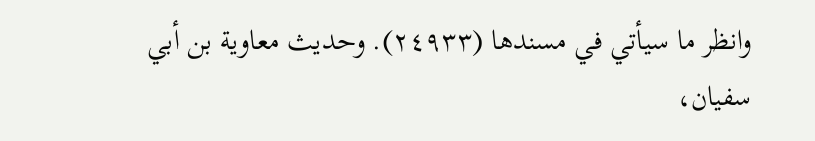وانظر ما سيأتي في مسندها (٢٤٩٣٣). وحديث معاوية بن أبي سفيان،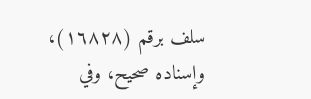سلف برقم (١٦٨٢٨)، وإسناده صحيح، وفي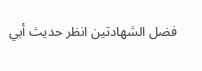فضل الشهادتين انظر حديث أبي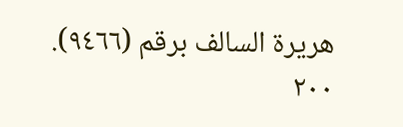هريرة السالف برقم (٩٤٦٦). ٢٠٠